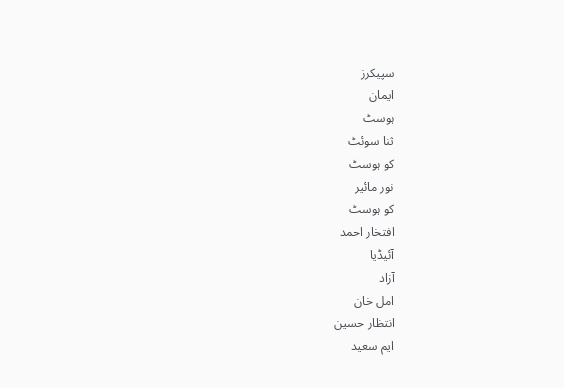سپیکرز
ایمان
ہوسٹ
ثنا سوئٹ
کو ہوسٹ
نور مائیر
کو ہوسٹ
افتخار احمد
آئیڈیا
آزاد
امل خان
انتظار حسین
ایم سعید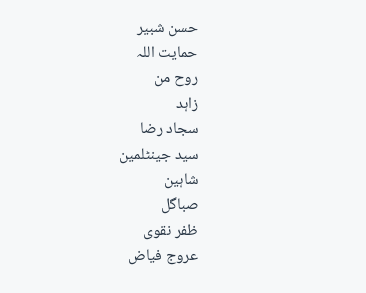حسن شبیر
حمایت اللہ
روح من
زاہد
سجاد رضا
سید جینٹلمین
شاہین
صباگل
ظفر نقوی
عروج فیاض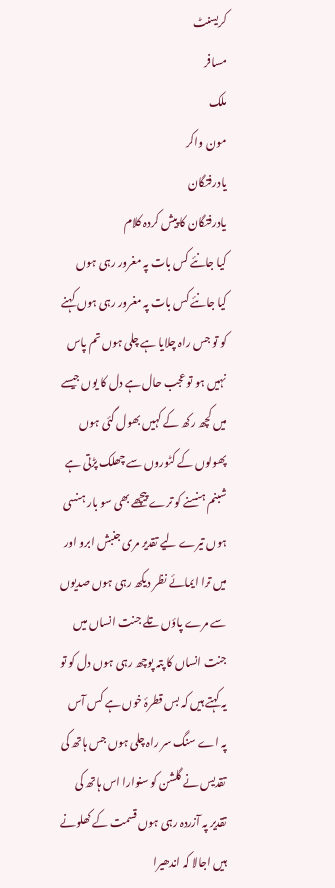کریسنٹ
مسافر
ملک
مون واکر
یادرفتگان
یادرفتگان کا پیش کردہ کلام
کیا جانئے کس بات پہ مغرور رہی ہوں
کیا جانئے کس بات پہ مغرور رہی ہوں کہنے کو تو جس راہ چلایا ہے چلی ہوں تم پاس نہیں ہو تو عجب حال ہے دل کا یوں جیسے میں کچھ رکھ کے کہیں بھول گئی ہوں پھولوں کے کٹوروں سے چھلک پڑتی ہے شبنم ہنسنے کو ترے پیچھے بھی سو بار ہنسی ہوں تیرے لیے تقدیر مری جنبش ابرو اور میں ترا ایمائے نظر دیکھ رہی ہوں صدیوں سے مرے پاؤں تلے جنت انساں میں جنت انساں کا پتہ پوچھ رہی ہوں دل کو تو یہ کہتے ہیں کہ بس قطرۂ خوں ہے کس آس پہ اے سنگ سر راہ چلی ہوں جس ہاتھ کی تقدیس نے گلشن کو سنوارا اس ہاتھ کی تقدیر پہ آزردہ رہی ہوں قسمت کے کھلونے ہیں اجالا کہ اندھیرا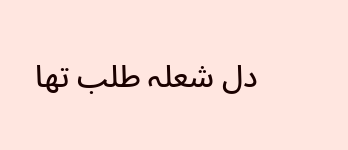دل شعلہ طلب تھا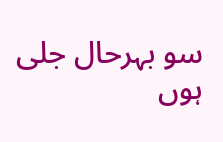سو بہرحال جلی ہوں